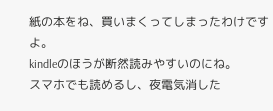紙の本をね、買いまくってしまったわけですよ。
kindleのほうが断然読みやすいのにね。
スマホでも読めるし、夜電気消した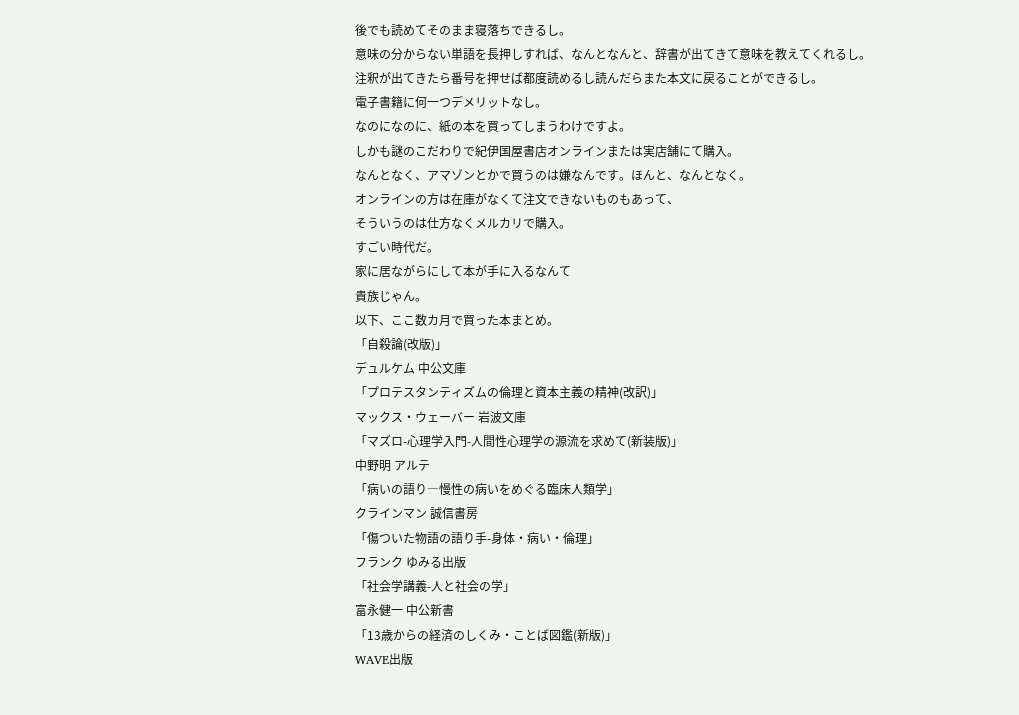後でも読めてそのまま寝落ちできるし。
意味の分からない単語を長押しすれば、なんとなんと、辞書が出てきて意味を教えてくれるし。
注釈が出てきたら番号を押せば都度読めるし読んだらまた本文に戻ることができるし。
電子書籍に何一つデメリットなし。
なのになのに、紙の本を買ってしまうわけですよ。
しかも謎のこだわりで紀伊国屋書店オンラインまたは実店舗にて購入。
なんとなく、アマゾンとかで買うのは嫌なんです。ほんと、なんとなく。
オンラインの方は在庫がなくて注文できないものもあって、
そういうのは仕方なくメルカリで購入。
すごい時代だ。
家に居ながらにして本が手に入るなんて
貴族じゃん。
以下、ここ数カ月で買った本まとめ。
「自殺論(改版)」
デュルケム 中公文庫
「プロテスタンティズムの倫理と資本主義の精神(改訳)」
マックス・ウェーバー 岩波文庫
「マズロ-心理学入門-人間性心理学の源流を求めて(新装版)」
中野明 アルテ
「病いの語り―慢性の病いをめぐる臨床人類学」
クラインマン 誠信書房
「傷ついた物語の語り手-身体・病い・倫理」
フランク ゆみる出版
「社会学講義-人と社会の学」
富永健一 中公新書
「13歳からの経済のしくみ・ことば図鑑(新版)」
WAVE出版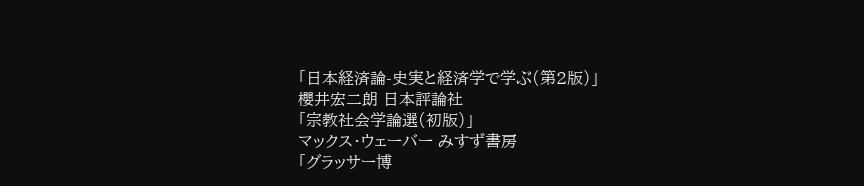「日本経済論-史実と経済学で学ぶ(第2版)」
櫻井宏二朗 日本評論社
「宗教社会学論選(初版)」
マックス・ウェーバー みすず書房
「グラッサー博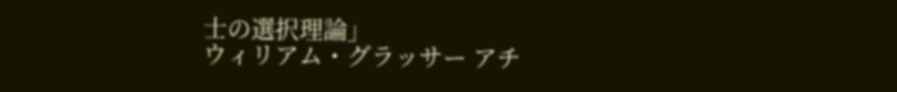士の選択理論」
ウィリアム・グラッサー アチ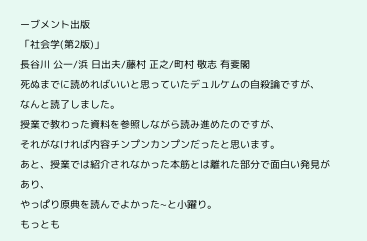ーブメント出版
「社会学(第2版)」
長谷川 公一/浜 日出夫/藤村 正之/町村 敬志 有斐閣
死ぬまでに読めればいいと思っていたデュルケムの自殺論ですが、
なんと読了しました。
授業で教わった資料を参照しながら読み進めたのですが、
それがなければ内容チンプンカンプンだったと思います。
あと、授業では紹介されなかった本筋とは離れた部分で面白い発見があり、
やっぱり原典を読んでよかった~と小躍り。
もっとも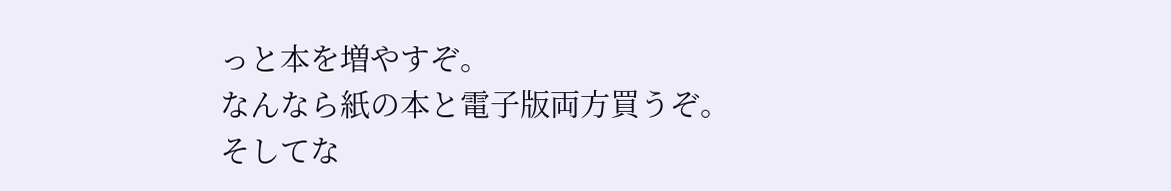っと本を増やすぞ。
なんなら紙の本と電子版両方買うぞ。
そしてな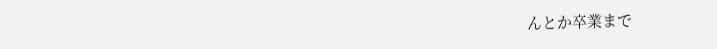んとか卒業まで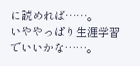に読めれば……。
いややっぱり生涯学習でいいかな……。